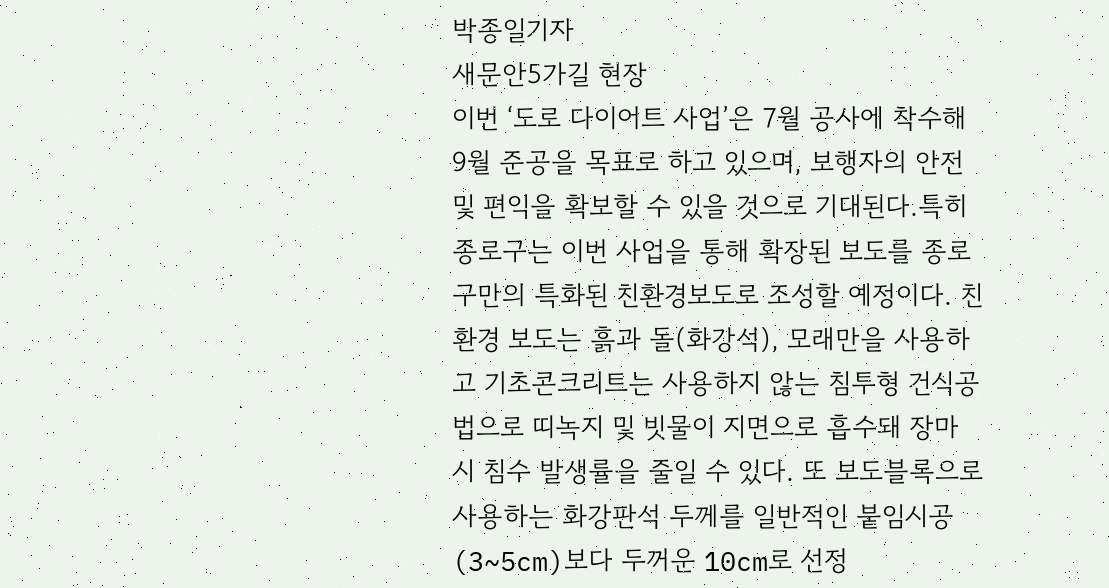박종일기자
새문안5가길 현장
이번 ‘도로 다이어트 사업’은 7월 공사에 착수해 9월 준공을 목표로 하고 있으며, 보행자의 안전 및 편익을 확보할 수 있을 것으로 기대된다.특히 종로구는 이번 사업을 통해 확장된 보도를 종로구만의 특화된 친환경보도로 조성할 예정이다. 친환경 보도는 흙과 돌(화강석), 모래만을 사용하고 기초콘크리트는 사용하지 않는 침투형 건식공법으로 띠녹지 및 빗물이 지면으로 흡수돼 장마 시 침수 발생률을 줄일 수 있다. 또 보도블록으로 사용하는 화강판석 두께를 일반적인 붙임시공(3~5cm)보다 두꺼운 10cm로 선정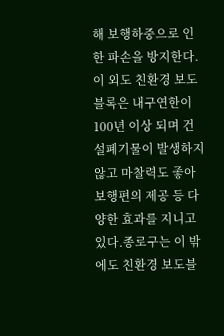해 보행하중으로 인한 파손을 방지한다. 이 외도 친환경 보도블록은 내구연한이 100년 이상 되며 건설폐기물이 발생하지 않고 마찰력도 좋아 보행편의 제공 등 다양한 효과를 지니고 있다.종로구는 이 밖에도 친환경 보도블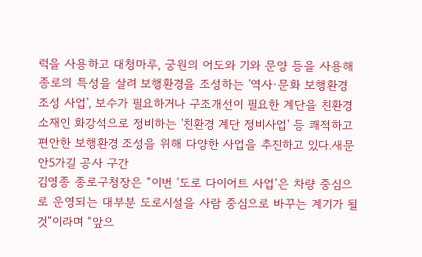럭을 사용하고 대청마루, 궁원의 어도와 기와 문양 등을 사용해 종로의 특성을 살려 보행환경을 조성하는 '역사·문화 보행환경 조성 사업', 보수가 필요하거나 구조개선이 필요한 계단을 친환경 소재인 화강석으로 정비하는 '친환경 계단 정비사업' 등 쾌적하고 편안한 보행환경 조성을 위해 다양한 사업을 추진하고 있다.새문안5가길 공사 구간
김영종 종로구청장은 “이번 ‘도로 다이어트 사업’은 차량 중심으로 운영되는 대부분 도로시설을 사람 중심으로 바꾸는 계기가 될 것”이라며 “앞으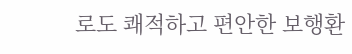로도 쾌적하고 편안한 보행환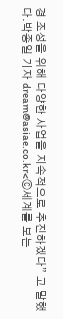경 조성을 위해 다양한 사업을 지속적으로 추진하겠다” 고 말했다.박종일 기자 dream@asiae.co.kr<ⓒ세계를 보는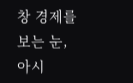창 경제를 보는 눈, 아시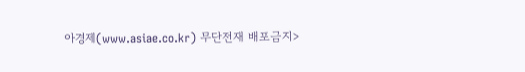아경제(www.asiae.co.kr) 무단전재 배포금지>